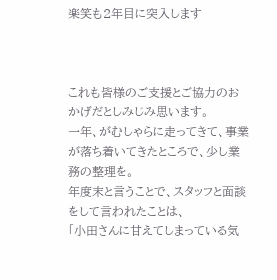楽笑も2年目に突入します



これも皆様のご支援とご協力のおかげだとしみじみ思います。
一年、がむしゃらに走ってきて、事業が落ち着いてきたところで、少し業務の整理を。
年度末と言うことで、スタッフと面談をして言われたことは、
「小田さんに甘えてしまっている気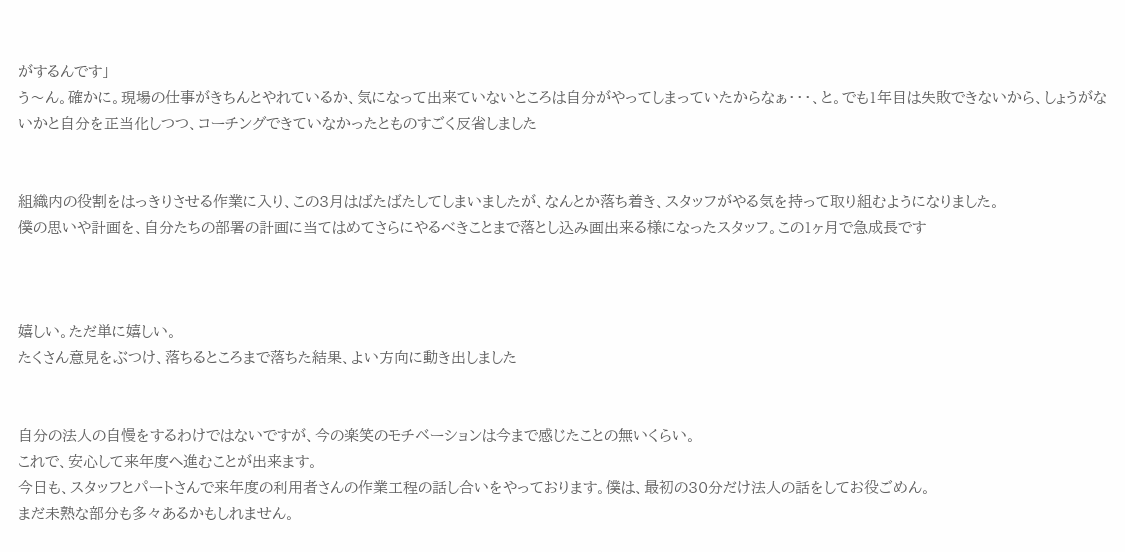がするんです」
う〜ん。確かに。現場の仕事がきちんとやれているか、気になって出来ていないところは自分がやってしまっていたからなぁ・・・、と。でも1年目は失敗できないから、しょうがないかと自分を正当化しつつ、コーチングできていなかったとものすごく反省しました


組織内の役割をはっきりさせる作業に入り、この3月はばたばたしてしまいましたが、なんとか落ち着き、スタッフがやる気を持って取り組むようになりました。
僕の思いや計画を、自分たちの部署の計画に当てはめてさらにやるべきことまで落とし込み画出来る様になったスタッフ。この1ヶ月で急成長です



嬉しい。ただ単に嬉しい。
たくさん意見をぶつけ、落ちるところまで落ちた結果、よい方向に動き出しました


自分の法人の自慢をするわけではないですが、今の楽笑のモチベーションは今まで感じたことの無いくらい。
これで、安心して来年度へ進むことが出来ます。
今日も、スタッフとパートさんで来年度の利用者さんの作業工程の話し合いをやっております。僕は、最初の30分だけ法人の話をしてお役ごめん。
まだ未熟な部分も多々あるかもしれません。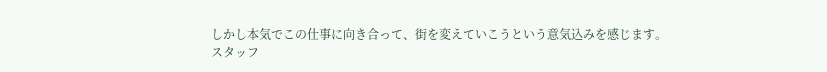しかし本気でこの仕事に向き合って、街を変えていこうという意気込みを感じます。
スタッフ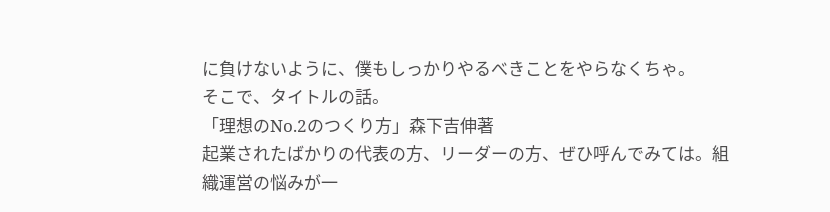に負けないように、僕もしっかりやるべきことをやらなくちゃ。
そこで、タイトルの話。
「理想のNo.2のつくり方」森下吉伸著
起業されたばかりの代表の方、リーダーの方、ぜひ呼んでみては。組織運営の悩みが一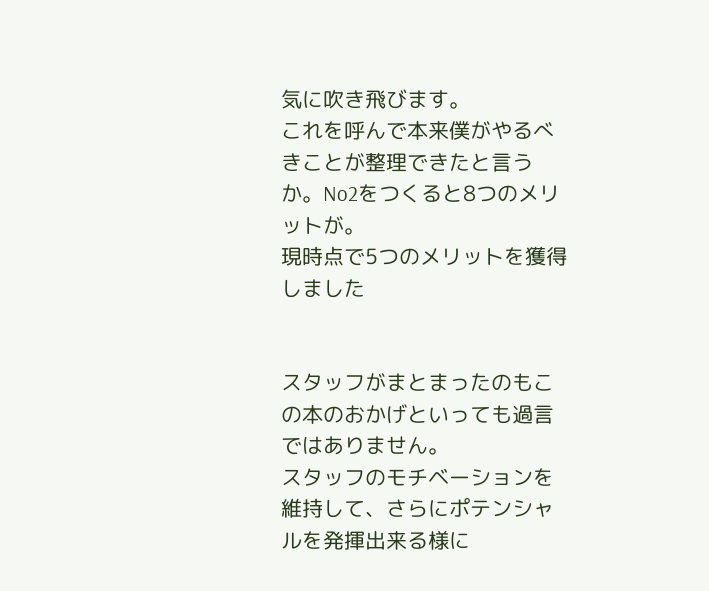気に吹き飛びます。
これを呼んで本来僕がやるべきことが整理できたと言うか。No2をつくると8つのメリットが。
現時点で5つのメリットを獲得しました


スタッフがまとまったのもこの本のおかげといっても過言ではありません。
スタッフのモチベーションを維持して、さらにポテンシャルを発揮出来る様に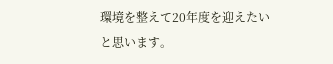環境を整えて20年度を迎えたいと思います。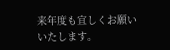来年度も宜しくお願いいたします。